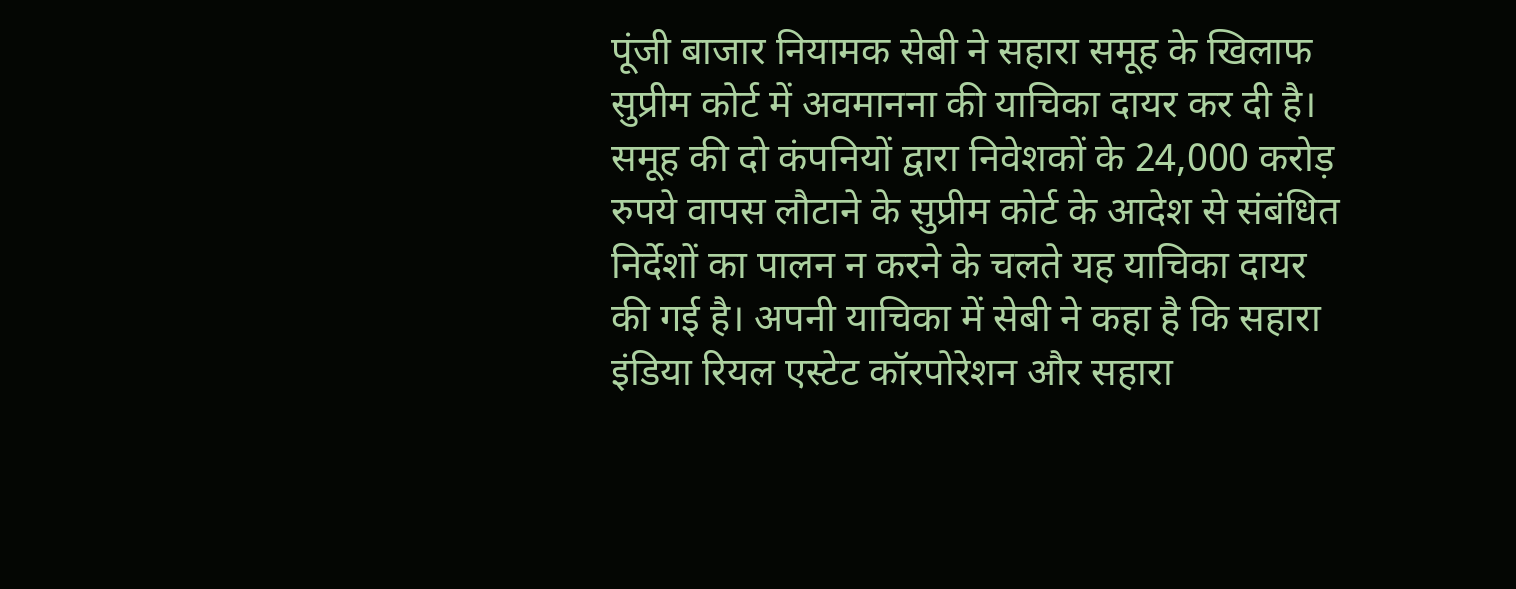पूंजी बाजार नियामक सेबी ने सहारा समूह के खिलाफ सुप्रीम कोर्ट में अवमानना की याचिका दायर कर दी है। समूह की दो कंपनियों द्वारा निवेशकों के 24,000 करोड़ रुपये वापस लौटाने के सुप्रीम कोर्ट के आदेश से संबंधित निर्देशों का पालन न करने के चलते यह याचिका दायर की गई है। अपनी याचिका में सेबी ने कहा है कि सहारा इंडिया रियल एस्टेट कॉरपोरेशन और सहारा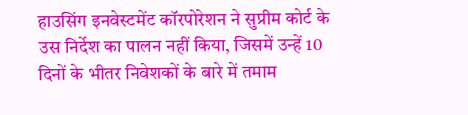हाउसिंग इनवेस्टमेंट कॉरपोरेशन ने सुप्रीम कोर्ट के उस निर्देश का पालन नहीं किया, जिसमें उन्हें 10 दिनों के भीतर निवेशकों के बारे में तमाम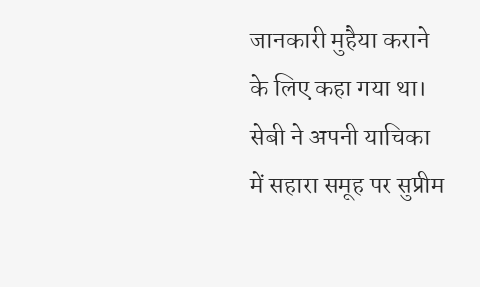जानकारी मुहैया कराने के लिए कहा गया था। सेबी ने अपनी याचिका में सहारा समूह पर सुप्रीम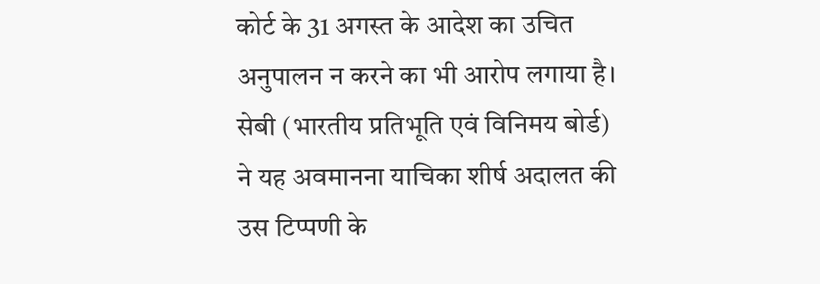कोर्ट के 31 अगस्त के आदेश का उचित अनुपालन न करने का भी आरोप लगाया है।
सेबी (भारतीय प्रतिभूति एवं विनिमय बोर्ड) ने यह अवमानना याचिका शीर्ष अदालत की उस टिप्पणी के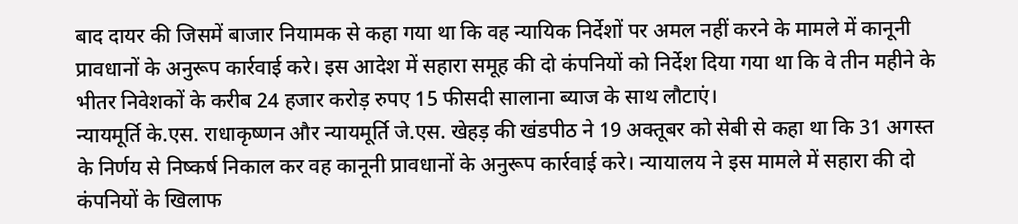बाद दायर की जिसमें बाजार नियामक से कहा गया था कि वह न्यायिक निर्देशों पर अमल नहीं करने के मामले में कानूनी प्रावधानों के अनुरूप कार्रवाई करे। इस आदेश में सहारा समूह की दो कंपनियों को निर्देश दिया गया था कि वे तीन महीने के भीतर निवेशकों के करीब 24 हजार करोड़ रुपए 15 फीसदी सालाना ब्याज के साथ लौटाएं।
न्यायमूर्ति के.एस. राधाकृष्णन और न्यायमूर्ति जे.एस. खेहड़ की खंडपीठ ने 19 अक्तूबर को सेबी से कहा था कि 31 अगस्त के निर्णय से निष्कर्ष निकाल कर वह कानूनी प्रावधानों के अनुरूप कार्रवाई करे। न्यायालय ने इस मामले में सहारा की दो कंपनियों के खिलाफ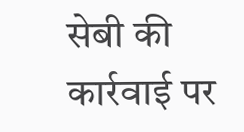सेबी की कार्रवाई पर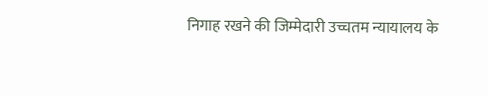निगाह रखने की जिम्मेदारी उच्चतम न्यायालय के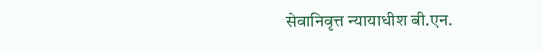सेवानिवृत्त न्यायाधीश बी.एन.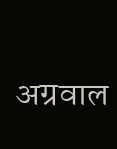अग्रवाल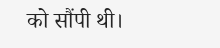को सौंपी थी।